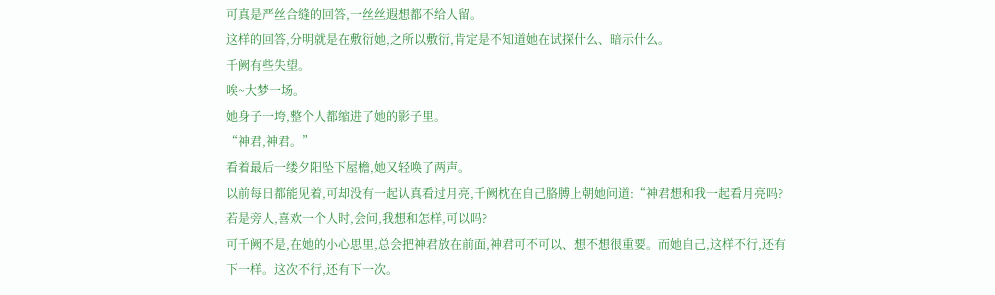可真是严丝合缝的回答,一丝丝遐想都不给人留。
这样的回答,分明就是在敷衍她,之所以敷衍,肯定是不知道她在试探什么、暗示什么。
千阙有些失望。
唉~大梦一场。
她身子一垮,整个人都缩进了她的影子里。
“神君,神君。”
看着最后一缕夕阳坠下屋檐,她又轻唤了两声。
以前每日都能见着,可却没有一起认真看过月亮,千阙枕在自己胳膊上朝她问道:“神君想和我一起看月亮吗?
若是旁人,喜欢一个人时,会问,我想和怎样,可以吗?
可千阙不是,在她的小心思里,总会把神君放在前面,神君可不可以、想不想很重要。而她自己,这样不行,还有下一样。这次不行,还有下一次。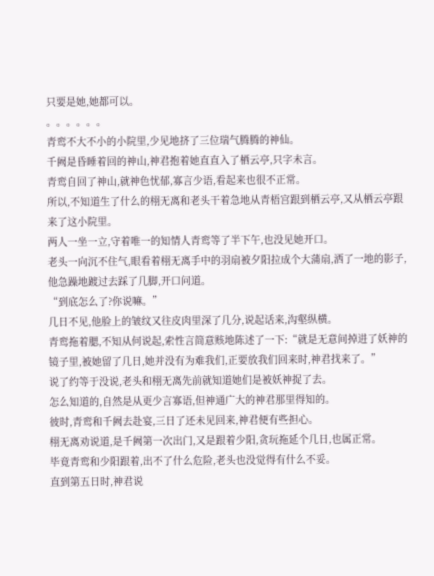只要是她,她都可以。
。。。。。。
青鸾不大不小的小院里,少见地挤了三位瑞气腾腾的神仙。
千阙是昏睡着回的神山,神君抱着她直直入了栖云亭,只字未言。
青鸾自回了神山,就神色忧郁,寡言少语,看起来也很不正常。
所以,不知道生了什么的栩无离和老头干着急地从青梧宫跟到栖云亭,又从栖云亭跟来了这小院里。
两人一坐一立,守着唯一的知情人青鸾等了半下午,也没见她开口。
老头一向沉不住气,眼看着栩无离手中的羽扇被夕阳拉成个大蒲扇,洒了一地的影子,他急躁地踱过去踩了几脚,开口问道。
“到底怎么了?你说嘛。”
几日不见,他脸上的皱纹又往皮肉里深了几分,说起话来,沟壑纵横。
青鸾拖着腮,不知从何说起,索性言简意赅地陈述了一下:“就是无意间掉进了妖神的镜子里,被她留了几日,她并没有为难我们,正要放我们回来时,神君找来了。”
说了约等于没说,老头和栩无离先前就知道她们是被妖神捉了去。
怎么知道的,自然是从更少言寡语,但神通广大的神君那里得知的。
彼时,青鸾和千阙去赴宴,三日了还未见回来,神君便有些担心。
栩无离劝说道,是千阙第一次出门,又是跟着少阳,贪玩拖延个几日,也属正常。
毕竟青鸾和少阳跟着,出不了什么危险,老头也没觉得有什么不妥。
直到第五日时,神君说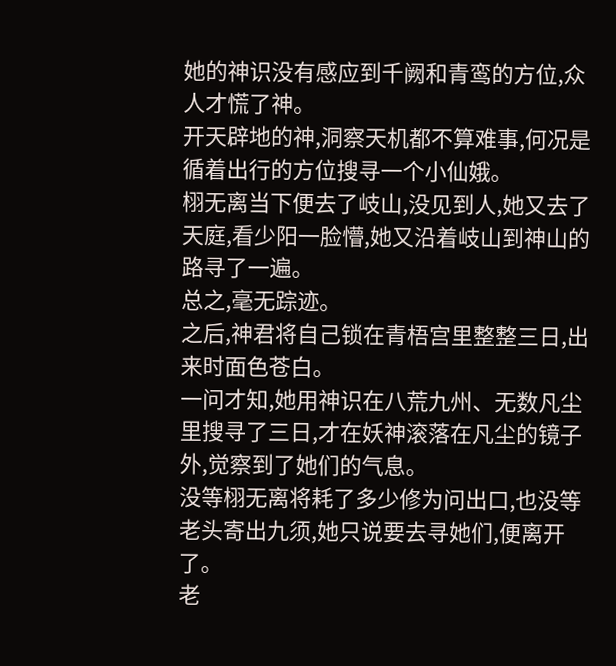她的神识没有感应到千阙和青鸾的方位,众人才慌了神。
开天辟地的神,洞察天机都不算难事,何况是循着出行的方位搜寻一个小仙娥。
栩无离当下便去了岐山,没见到人,她又去了天庭,看少阳一脸懵,她又沿着岐山到神山的路寻了一遍。
总之,毫无踪迹。
之后,神君将自己锁在青梧宫里整整三日,出来时面色苍白。
一问才知,她用神识在八荒九州、无数凡尘里搜寻了三日,才在妖神滚落在凡尘的镜子外,觉察到了她们的气息。
没等栩无离将耗了多少修为问出口,也没等老头寄出九须,她只说要去寻她们,便离开了。
老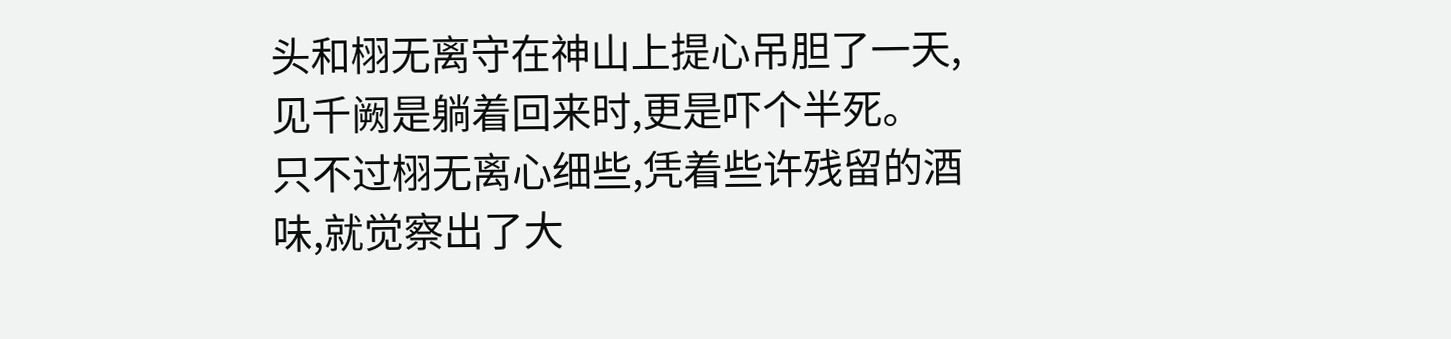头和栩无离守在神山上提心吊胆了一天,见千阙是躺着回来时,更是吓个半死。
只不过栩无离心细些,凭着些许残留的酒味,就觉察出了大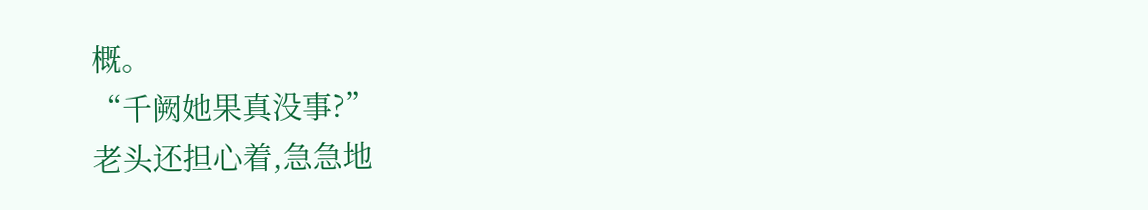概。
“千阙她果真没事?”
老头还担心着,急急地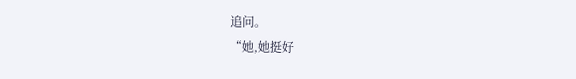追问。
“她,她挺好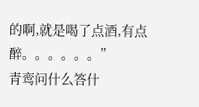的啊,就是喝了点酒,有点醉。。。。。。”
青鸾问什么答什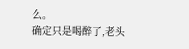么。
确定只是喝醉了,老头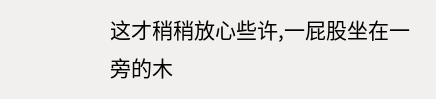这才稍稍放心些许,一屁股坐在一旁的木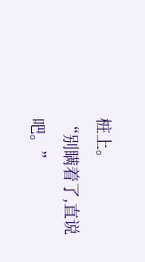桩上。
“别瞒着了,直说吧。”